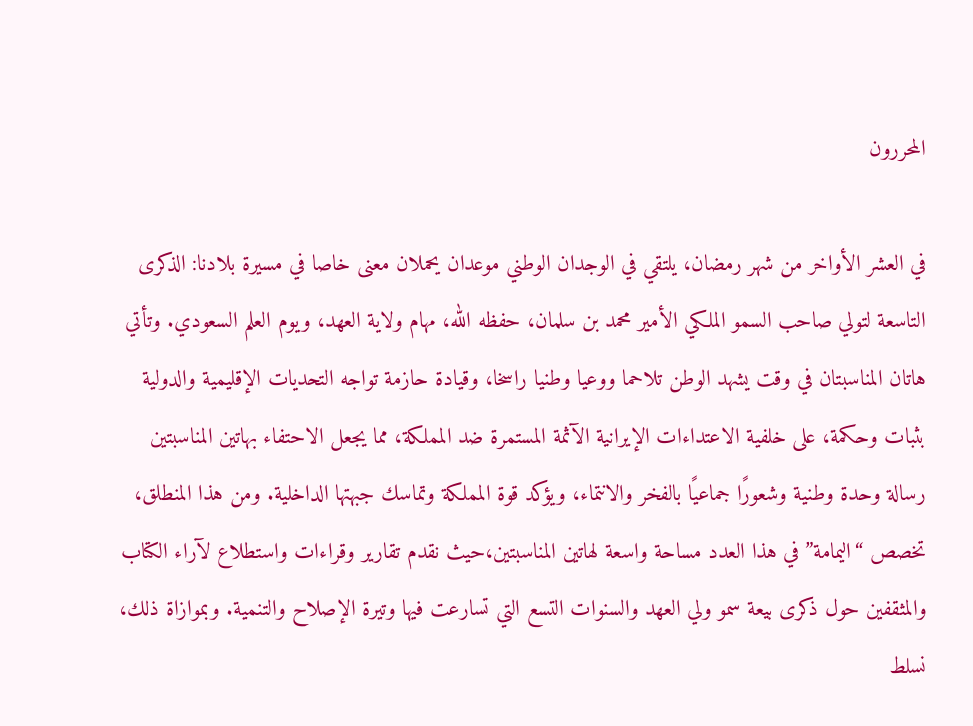المحررون

في العشر الأواخر من شهر رمضان، يلتقي في الوجدان الوطني موعدان يحملان معنى خاصا في مسيرة بلادنا: الذكرى التاسعة لتولي صاحب السمو الملكي الأمير محمد بن سلمان، حفظه الله، مهام ولاية العهد، ويوم العلم السعودي. وتأتي هاتان المناسبتان في وقت يشهد الوطن تلاحما ووعيا وطنيا راسخا، وقيادة حازمة تواجه التحديات الإقليمية والدولية بثبات وحكمة، على خلفية الاعتداءات الإيرانية الآثمة المستمرة ضد المملكة، مما يجعل الاحتفاء بهاتين المناسبتين رسالة وحدة وطنية وشعورًا جماعيًا بالفخر والانتماء، ويؤكد قوة المملكة وتماسك جبهتها الداخلية. ومن هذا المنطلق، تخصص “اليمامة” في هذا العدد مساحة واسعة لهاتين المناسبتين،حيث نقدم تقارير وقراءات واستطلاع لآراء الكتاب والمثقفين حول ذكرى بيعة سمو ولي العهد والسنوات التسع التي تسارعت فيها وتيرة الإصلاح والتنمية. وبموازاة ذلك، نسلط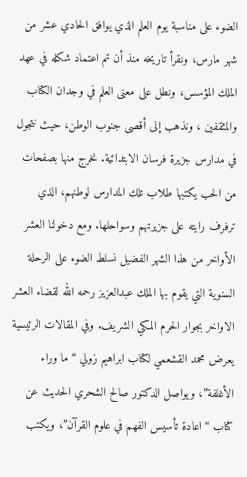الضوء على مناسبة يوم العلم الذي يوافق الحادي عشر من شهر مارس، ونقرأ تاريخه منذ أن تم اعتماد شكله في عهد الملك المؤسس، ونطل على معنى العلم في وجدان الكتاب والمثقفين ، ونذهب إلى أقصى جنوب الوطن، حيث نتجول في مدارس جزيرة فرسان الابتدائية. نخرج منها بصفحات من الحب يكتبها طلاب تلك المدارس لوطنهم، الذي ترفرف رايته على جزيرتهم وسواحلها. ومع دخولنا العشر الأواخر من هذا الشهر الفضيل نسلط الضوء على الرحلة السنوية التي يقوم بها الملك عبدالعزيز رحمه الله لقضاء العشر الاواخر بجوار الحرم المكي الشريف. وفي المقالات الرئيسية يعرض محمد القشعمي لكتاب ابراهيم زولي “ما وراء الأغلفة”، ويواصل الدكتور صالح الشحري الحديث عن كتاب “اعادة تأسيس الفهم في علوم القرآن”، ويكتب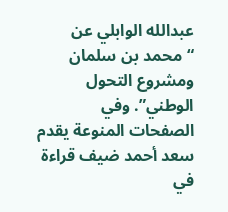عبدالله الوابلي عن “محمد بن سلمان ومشروع التحول الوطني”. وفي الصفحات المنوعة يقدم سعد أحمد ضيف قراءة في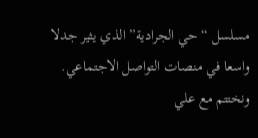مسلسل “حي الجرادية” الذي يثير جدلا واسعا في منصات التواصل الاجتماعي. ونختتم مع علي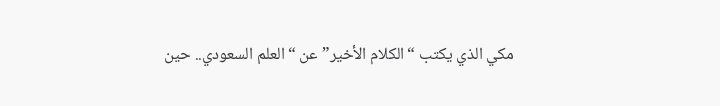مكي الذي يكتب “الكلام الأخير” عن “العلم السعودي.. حين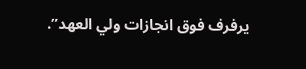يرفرف فوق انجازات ولي العهد”.